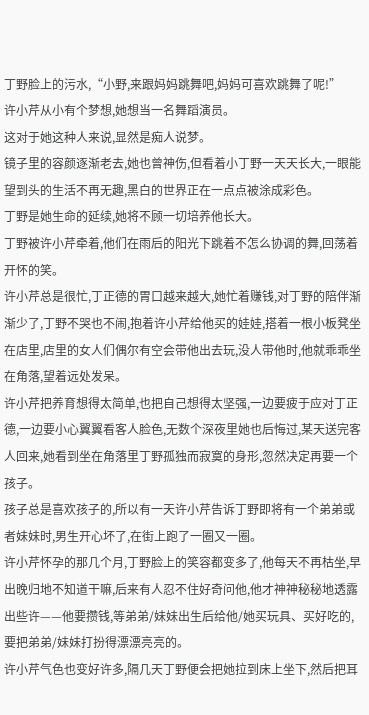丁野脸上的污水,“小野,来跟妈妈跳舞吧,妈妈可喜欢跳舞了呢!”
许小芹从小有个梦想,她想当一名舞蹈演员。
这对于她这种人来说,显然是痴人说梦。
镜子里的容颜逐渐老去,她也曾神伤,但看着小丁野一天天长大,一眼能望到头的生活不再无趣,黑白的世界正在一点点被涂成彩色。
丁野是她生命的延续,她将不顾一切培养他长大。
丁野被许小芹牵着,他们在雨后的阳光下跳着不怎么协调的舞,回荡着开怀的笑。
许小芹总是很忙,丁正德的胃口越来越大,她忙着赚钱,对丁野的陪伴渐渐少了,丁野不哭也不闹,抱着许小芹给他买的娃娃,搭着一根小板凳坐在店里,店里的女人们偶尔有空会带他出去玩,没人带他时,他就乖乖坐在角落,望着远处发呆。
许小芹把养育想得太简单,也把自己想得太坚强,一边要疲于应对丁正德,一边要小心翼翼看客人脸色,无数个深夜里她也后悔过,某天送完客人回来,她看到坐在角落里丁野孤独而寂寞的身形,忽然决定再要一个孩子。
孩子总是喜欢孩子的,所以有一天许小芹告诉丁野即将有一个弟弟或者妹妹时,男生开心坏了,在街上跑了一圈又一圈。
许小芹怀孕的那几个月,丁野脸上的笑容都变多了,他每天不再枯坐,早出晚归地不知道干嘛,后来有人忍不住好奇问他,他才神神秘秘地透露出些许——他要攒钱,等弟弟/妹妹出生后给他/她买玩具、买好吃的,要把弟弟/妹妹打扮得漂漂亮亮的。
许小芹气色也变好许多,隔几天丁野便会把她拉到床上坐下,然后把耳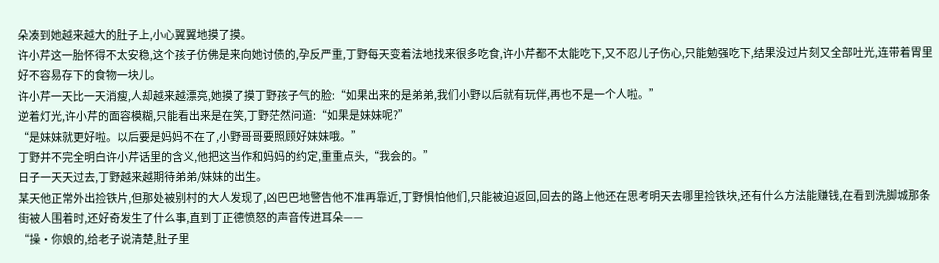朵凑到她越来越大的肚子上,小心翼翼地摸了摸。
许小芹这一胎怀得不太安稳,这个孩子仿佛是来向她讨债的,孕反严重,丁野每天变着法地找来很多吃食,许小芹都不太能吃下,又不忍儿子伤心,只能勉强吃下,结果没过片刻又全部吐光,连带着胃里好不容易存下的食物一块儿。
许小芹一天比一天消瘦,人却越来越漂亮,她摸了摸丁野孩子气的脸:“如果出来的是弟弟,我们小野以后就有玩伴,再也不是一个人啦。”
逆着灯光,许小芹的面容模糊,只能看出来是在笑,丁野茫然问道:“如果是妹妹呢?”
“是妹妹就更好啦。以后要是妈妈不在了,小野哥哥要照顾好妹妹哦。”
丁野并不完全明白许小芹话里的含义,他把这当作和妈妈的约定,重重点头,“我会的。”
日子一天天过去,丁野越来越期待弟弟/妹妹的出生。
某天他正常外出捡铁片,但那处被别村的大人发现了,凶巴巴地警告他不准再靠近,丁野惧怕他们,只能被迫返回,回去的路上他还在思考明天去哪里捡铁块,还有什么方法能赚钱,在看到洗脚城那条街被人围着时,还好奇发生了什么事,直到丁正德愤怒的声音传进耳朵——
“操·你娘的,给老子说清楚,肚子里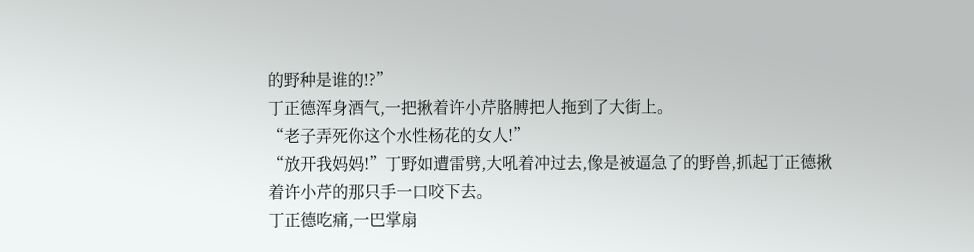的野种是谁的!?”
丁正德浑身酒气,一把揪着许小芹胳膊把人拖到了大街上。
“老子弄死你这个水性杨花的女人!”
“放开我妈妈!”丁野如遭雷劈,大吼着冲过去,像是被逼急了的野兽,抓起丁正德揪着许小芹的那只手一口咬下去。
丁正德吃痛,一巴掌扇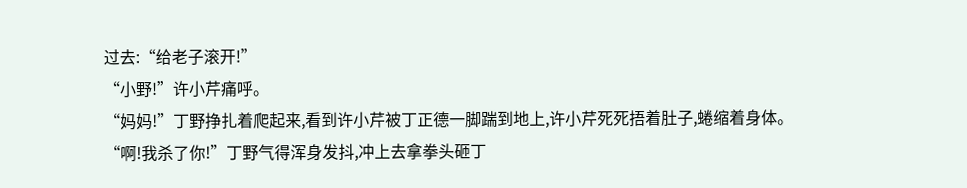过去:“给老子滚开!”
“小野!”许小芹痛呼。
“妈妈!”丁野挣扎着爬起来,看到许小芹被丁正德一脚踹到地上,许小芹死死捂着肚子,蜷缩着身体。
“啊!我杀了你!”丁野气得浑身发抖,冲上去拿拳头砸丁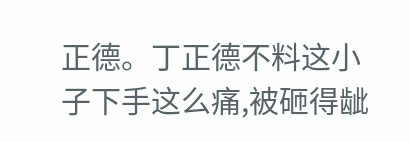正德。丁正德不料这小子下手这么痛,被砸得龇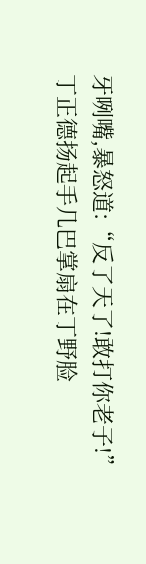牙咧嘴,暴怒道:“反了天了!敢打你老子!”
丁正德扬起手几巴掌扇在丁野脸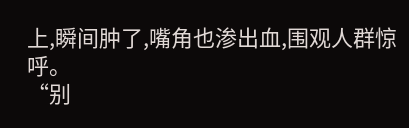上,瞬间肿了,嘴角也渗出血,围观人群惊呼。
“别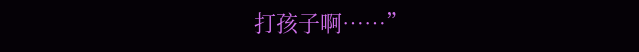打孩子啊……”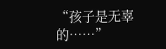“孩子是无辜的……”